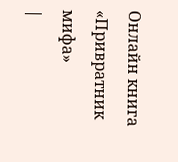Онлайн книга «Привратник мифа»
|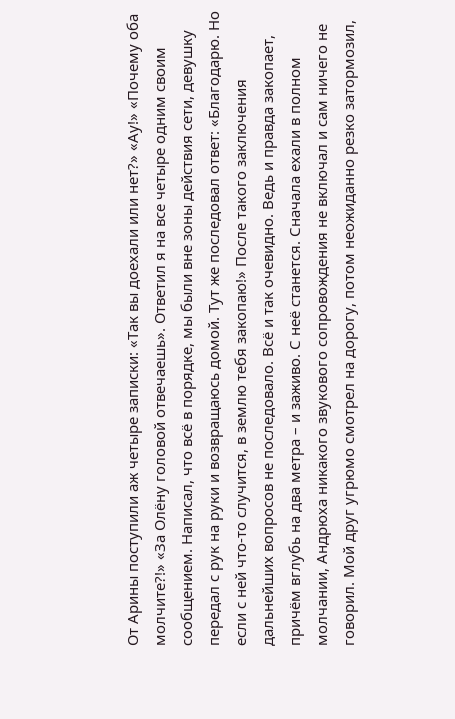От Арины поступили аж четыре записки: «Так вы доехали или нет?» «Ау!» «Почему оба молчите?!» «За Олёну головой отвечаешь». Ответил я на все четыре одним своим сообщением. Написал, что всё в порядке, мы были вне зоны действия сети, девушку передал с рук на руки и возвращаюсь домой. Тут же последовал ответ: «Благодарю. Но если с ней что-то случится, в землю тебя закопаю!» После такого заключения дальнейших вопросов не последовало. Всё и так очевидно. Ведь и правда закопает, причём вглубь на два метра – и заживо. С неё станется. Сначала ехали в полном молчании, Андрюха никакого звукового сопровождения не включал и сам ничего не говорил. Мой друг угрюмо смотрел на дорогу, потом неожиданно резко затормозил,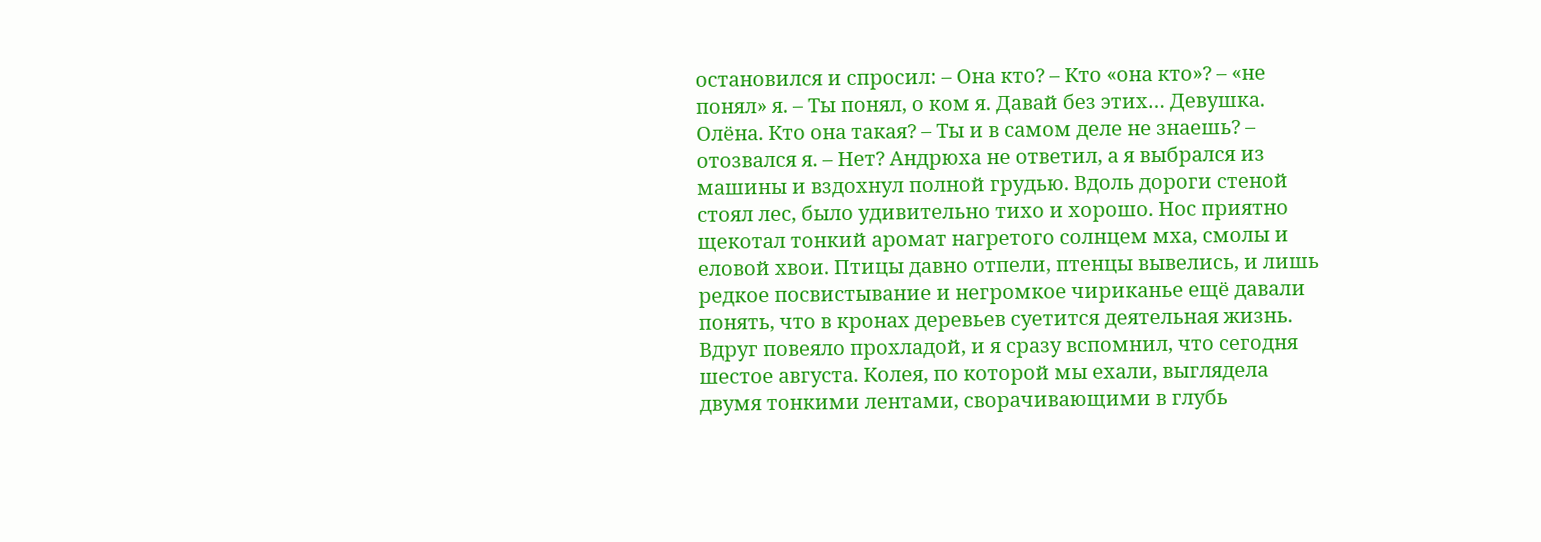остановился и спросил: – Она кто? – Кто «она кто»? – «не понял» я. – Ты понял, о ком я. Давай без этих… Девушка. Олёна. Кто она такая? – Ты и в самом деле не знаешь? – отозвался я. – Нет? Андрюха не ответил, а я выбрался из машины и вздохнул полной грудью. Вдоль дороги стеной стоял лес, было удивительно тихо и хорошо. Нос приятно щекотал тонкий аромат нагретого солнцем мха, смолы и еловой хвои. Птицы давно отпели, птенцы вывелись, и лишь редкое посвистывание и негромкое чириканье ещё давали понять, что в кронах деревьев суетится деятельная жизнь. Вдруг повеяло прохладой, и я сразу вспомнил, что сегодня шестое августа. Колея, по которой мы ехали, выглядела двумя тонкими лентами, сворачивающими в глубь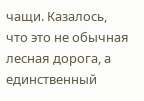чащи. Казалось, что это не обычная лесная дорога, а единственный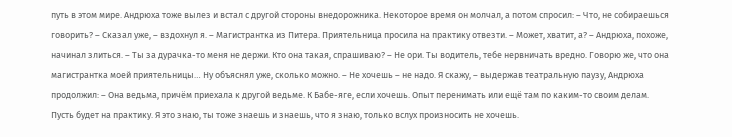путь в этом мире. Андрюха тоже вылез и встал с другой стороны внедорожника. Некоторое время он молчал, а потом спросил: – Что, не собираешься говорить? – Сказал уже, – вздохнул я. – Магистрантка из Питера. Приятельница просила на практику отвезти. – Может, хватит, а? – Андрюха, похоже, начинал злиться. – Ты за дурачка-то меня не держи. Кто она такая, спрашиваю? – Не ори. Ты водитель, тебе нервничать вредно. Говорю же, что она магистрантка моей приятельницы… Ну объяснял уже, сколько можно. – Не хочешь – не надо. Я скажу, – выдержав театральную паузу, Андрюха продолжил: – Она ведьма, причём приехала к другой ведьме. К Бабе-яге, если хочешь. Опыт перенимать или ещё там по каким-то своим делам. Пусть будет на практику. Я это знаю, ты тоже знаешь и знаешь, что я знаю, только вслух произносить не хочешь.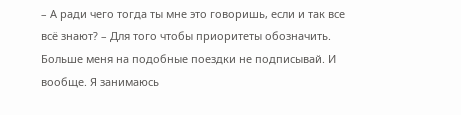– А ради чего тогда ты мне это говоришь, если и так все всё знают? – Для того чтобы приоритеты обозначить. Больше меня на подобные поездки не подписывай. И вообще. Я занимаюсь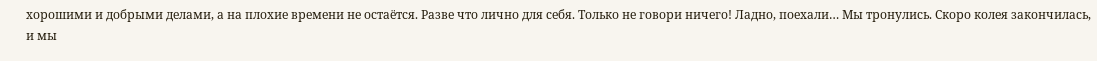хорошими и добрыми делами, а на плохие времени не остаётся. Разве что лично для себя. Только не говори ничего! Ладно, поехали… Мы тронулись. Скоро колея закончилась, и мы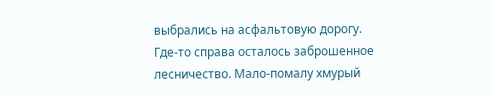выбрались на асфальтовую дорогу. Где-то справа осталось заброшенное лесничество. Мало-помалу хмурый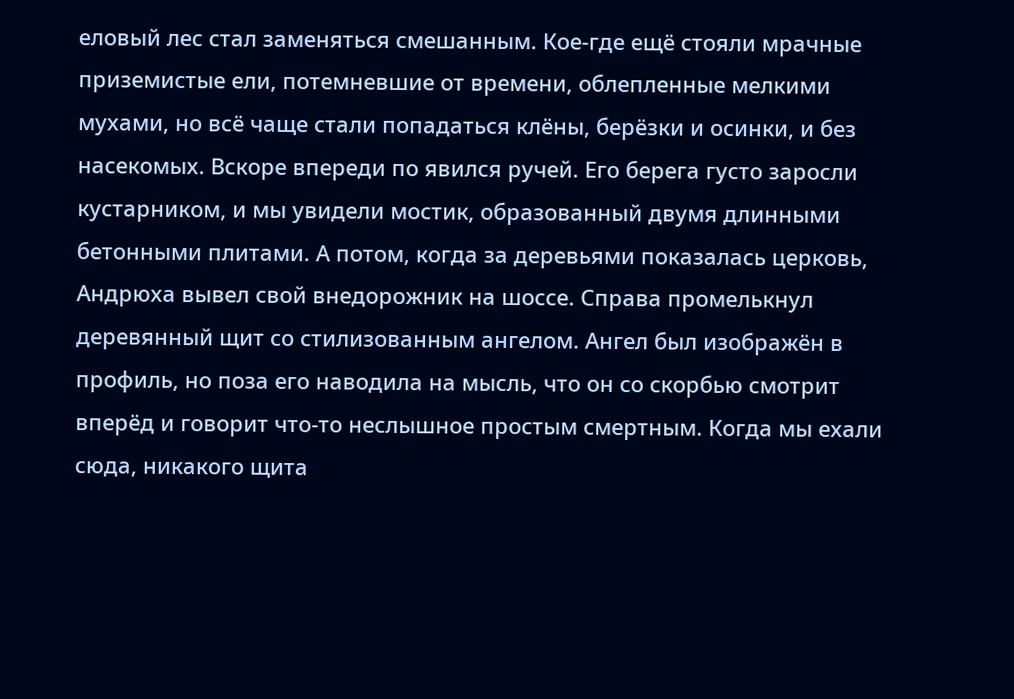еловый лес стал заменяться смешанным. Кое-где ещё стояли мрачные приземистые ели, потемневшие от времени, облепленные мелкими мухами, но всё чаще стали попадаться клёны, берёзки и осинки, и без насекомых. Вскоре впереди по явился ручей. Его берега густо заросли кустарником, и мы увидели мостик, образованный двумя длинными бетонными плитами. А потом, когда за деревьями показалась церковь, Андрюха вывел свой внедорожник на шоссе. Справа промелькнул деревянный щит со стилизованным ангелом. Ангел был изображён в профиль, но поза его наводила на мысль, что он со скорбью смотрит вперёд и говорит что-то неслышное простым смертным. Когда мы ехали сюда, никакого щита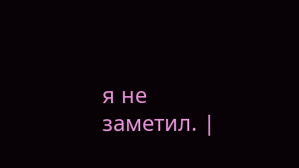я не заметил. |